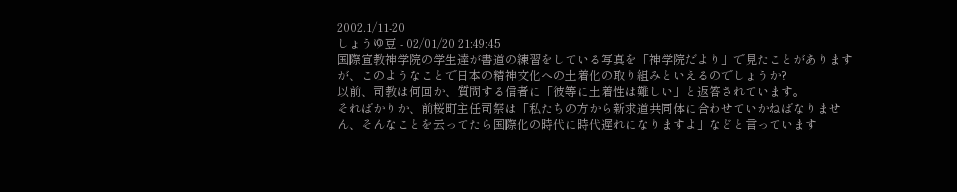2002.1/11-20
しょうゆ豆 - 02/01/20 21:49:45
国際宣教神学院の学生達が書道の練習をしている写真を「神学院だより」で見たことがありますが、このようなことで日本の精神文化への土着化の取り組みといえるのでしょうか?
以前、司教は何回か、質問する信者に「彼等に土着性は難しい」と返答されています。
そればかりか、前桜町主任司祭は「私たちの方から新求道共同体に合わせていかねばなりません、そんなことを云ってたら国際化の時代に時代遅れになりますよ」などと言っています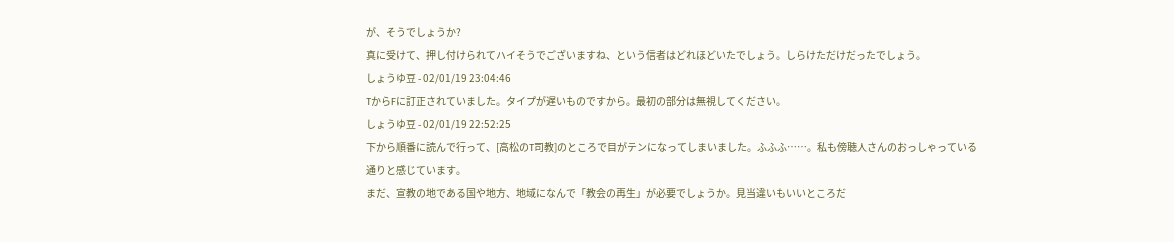が、そうでしょうか?
真に受けて、押し付けられてハイそうでございますね、という信者はどれほどいたでしょう。しらけただけだったでしょう。
しょうゆ豆 - 02/01/19 23:04:46
TからFに訂正されていました。タイプが遅いものですから。最初の部分は無視してください。
しょうゆ豆 - 02/01/19 22:52:25
下から順番に読んで行って、[高松のT司教]のところで目がテンになってしまいました。ふふふ……。私も傍聴人さんのおっしゃっている通りと感じています。
まだ、宣教の地である国や地方、地域になんで「教会の再生」が必要でしょうか。見当違いもいいところだ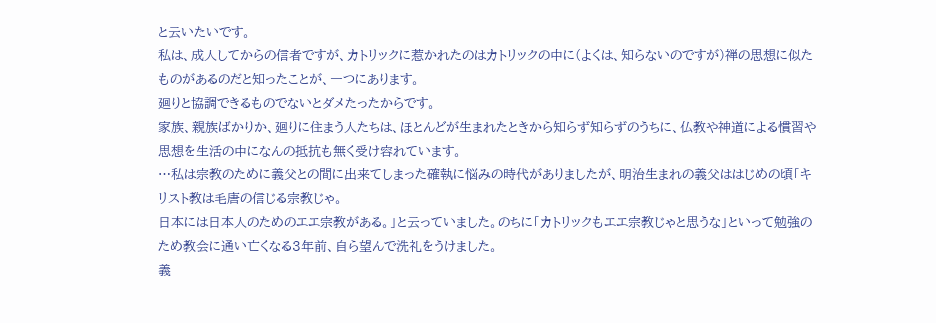と云いたいです。
私は、成人してからの信者ですが、カトリックに惹かれたのはカトリックの中に(よくは、知らないのですが)禅の思想に似たものがあるのだと知ったことが、一つにあります。
廻りと協調できるものでないとダメたったからです。
家族、親族ばかりか、廻りに住まう人たちは、ほとんどが生まれたときから知らず知らずのうちに、仏教や神道による慣習や思想を生活の中になんの抵抗も無く受け容れています。
…私は宗教のために義父との間に出来てしまった確執に悩みの時代がありましたが、明治生まれの義父ははじめの頃「キリスト教は毛唐の信じる宗教じゃ。
日本には日本人のためのエエ宗教がある。」と云っていました。のちに「カトリックもエエ宗教じゃと思うな」といって勉強のため教会に通い亡くなる3年前、自ら望んで洗礼をうけました。
義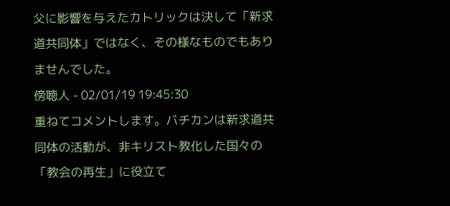父に影響を与えたカトリックは決して「新求道共同体」ではなく、その様なものでもありませんでした。
傍聴人 - 02/01/19 19:45:30
重ねてコメントします。バチカンは新求道共同体の活動が、非キリスト教化した国々の「教会の再生」に役立て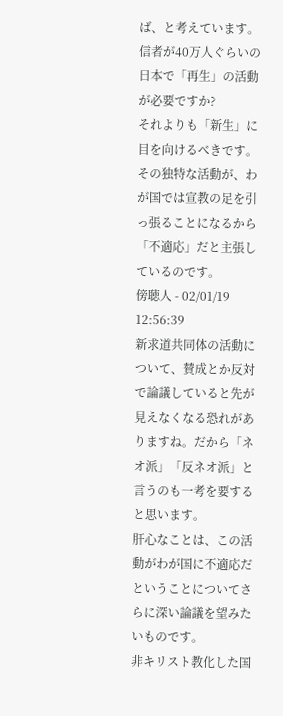ば、と考えています。
信者が40万人ぐらいの日本で「再生」の活動が必要ですか?
それよりも「新生」に目を向けるべきです。その独特な活動が、わが国では宣教の足を引っ張ることになるから「不適応」だと主張しているのです。
傍聴人 - 02/01/19 12:56:39
新求道共同体の活動について、賛成とか反対で論議していると先が見えなくなる恐れがありますね。だから「ネオ派」「反ネオ派」と言うのも一考を要すると思います。
肝心なことは、この活動がわが国に不適応だということについてさらに深い論議を望みたいものです。
非キリスト教化した国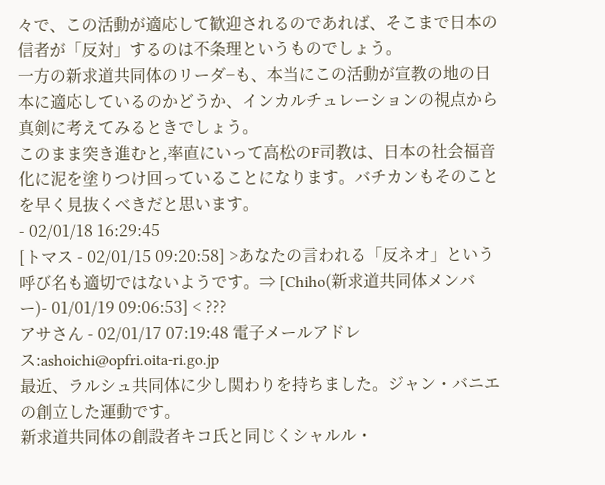々で、この活動が適応して歓迎されるのであれば、そこまで日本の信者が「反対」するのは不条理というものでしょう。
一方の新求道共同体のリーダ−も、本当にこの活動が宣教の地の日本に適応しているのかどうか、インカルチュレーションの視点から真剣に考えてみるときでしょう。
このまま突き進むと,率直にいって高松のF司教は、日本の社会福音化に泥を塗りつけ回っていることになります。バチカンもそのことを早く見抜くべきだと思います。
- 02/01/18 16:29:45
[トマス - 02/01/15 09:20:58] >あなたの言われる「反ネオ」という呼び名も適切ではないようです。⇒ [Chiho(新求道共同体メンバー)- 01/01/19 09:06:53] < ???
アサさん - 02/01/17 07:19:48 電子メールアドレス:ashoichi@opfri.oita-ri.go.jp
最近、ラルシュ共同体に少し関わりを持ちました。ジャン・バニエの創立した運動です。
新求道共同体の創設者キコ氏と同じくシャルル・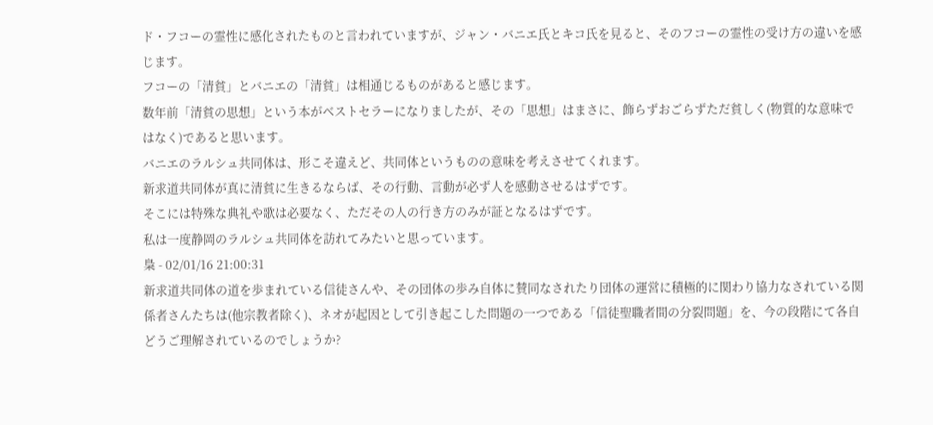ド・フコーの霊性に感化されたものと言われていますが、ジャン・バニエ氏とキコ氏を見ると、そのフコーの霊性の受け方の違いを感じます。
フコーの「清貧」とバニエの「清貧」は相通じるものがあると感じます。
数年前「清貧の思想」という本がベストセラーになりましたが、その「思想」はまさに、飾らずおごらずただ貧しく(物質的な意味ではなく)であると思います。
バニエのラルシュ共同体は、形こそ違えど、共同体というものの意味を考えさせてくれます。
新求道共同体が真に清貧に生きるならば、その行動、言動が必ず人を感動させるはずです。
そこには特殊な典礼や歌は必要なく、ただその人の行き方のみが証となるはずです。
私は一度静岡のラルシュ共同体を訪れてみたいと思っています。
梟 - 02/01/16 21:00:31
新求道共同体の道を歩まれている信徒さんや、その団体の歩み自体に賛同なされたり団体の運営に積極的に関わり協力なされている関係者さんたちは(他宗教者除く)、ネオが起因として引き起こした問題の一つである「信徒聖職者間の分裂問題」を、今の段階にて各自どうご理解されているのでしょうか?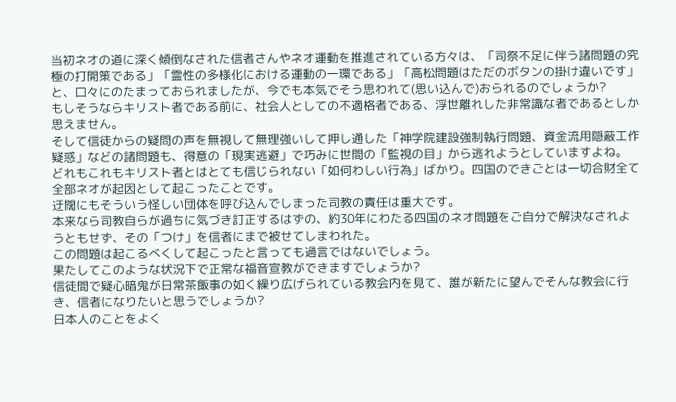当初ネオの道に深く傾倒なされた信者さんやネオ運動を推進されている方々は、「司祭不足に伴う諸問題の究極の打開策である」「霊性の多様化における運動の一環である」「高松問題はただのボタンの掛け違いです」と、口々にのたまっておられましたが、今でも本気でそう思われて(思い込んで)おられるのでしょうか?
もしそうならキリスト者である前に、社会人としての不適格者である、浮世離れした非常識な者であるとしか思えません。
そして信徒からの疑問の声を無視して無理強いして押し通した「神学院建設強制執行問題、資金流用隠蔽工作疑惑」などの諸問題も、得意の「現実逃避」で巧みに世間の「監視の目」から逃れようとしていますよね。
どれもこれもキリスト者とはとても信じられない「如何わしい行為」ばかり。四国のできごとは一切合財全て全部ネオが起因として起こったことです。
迂闊にもそういう怪しい団体を呼び込んでしまった司教の責任は重大です。
本来なら司教自らが過ちに気づき訂正するはずの、約30年にわたる四国のネオ問題をご自分で解決なされようともせず、その「つけ」を信者にまで被せてしまわれた。
この問題は起こるべくして起こったと言っても過言ではないでしょう。
果たしてこのような状況下で正常な福音宣教ができますでしょうか?
信徒間で疑心暗鬼が日常茶飯事の如く繰り広げられている教会内を見て、誰が新たに望んでそんな教会に行き、信者になりたいと思うでしょうか?
日本人のことをよく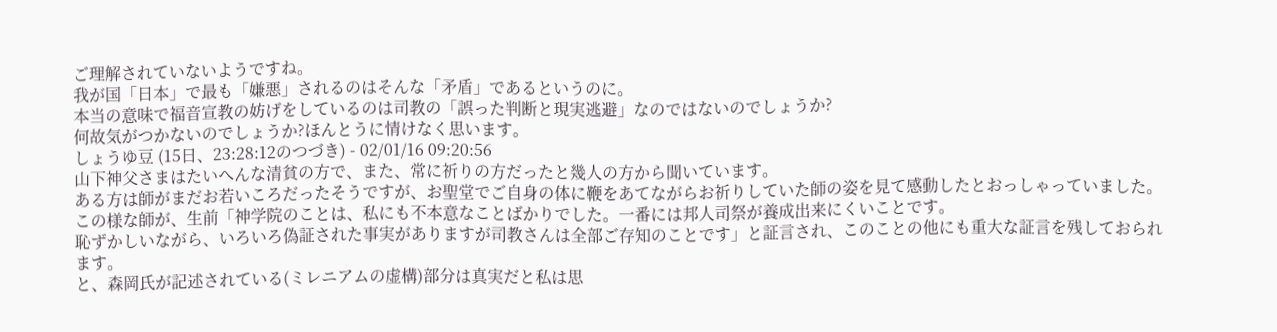ご理解されていないようですね。
我が国「日本」で最も「嫌悪」されるのはそんな「矛盾」であるというのに。
本当の意味で福音宣教の妨げをしているのは司教の「誤った判断と現実逃避」なのではないのでしょうか?
何故気がつかないのでしょうか?ほんとうに情けなく思います。
しょうゆ豆 (15日、23:28:12のつづき) - 02/01/16 09:20:56
山下神父さまはたいへんな清貧の方で、また、常に祈りの方だったと幾人の方から聞いています。
ある方は師がまだお若いころだったそうですが、お聖堂でご自身の体に鞭をあてながらお祈りしていた師の姿を見て感動したとおっしゃっていました。
この様な師が、生前「神学院のことは、私にも不本意なことばかりでした。一番には邦人司祭が養成出来にくいことです。
恥ずかしいながら、いろいろ偽証された事実がありますが司教さんは全部ご存知のことです」と証言され、このことの他にも重大な証言を残しておられます。
と、森岡氏が記述されている(ミレニアムの虚構)部分は真実だと私は思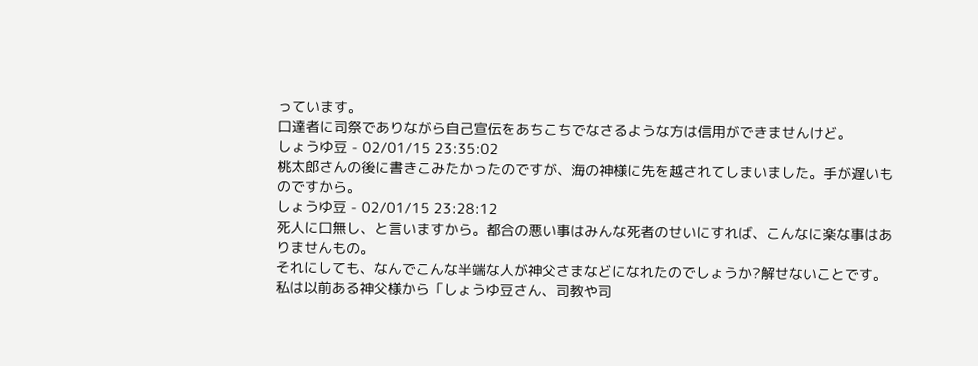っています。
口達者に司祭でありながら自己宣伝をあちこちでなさるような方は信用ができませんけど。
しょうゆ豆 - 02/01/15 23:35:02
桃太郎さんの後に書きこみたかったのですが、海の神様に先を越されてしまいました。手が遅いものですから。
しょうゆ豆 - 02/01/15 23:28:12
死人に口無し、と言いますから。都合の悪い事はみんな死者のせいにすれば、こんなに楽な事はありませんもの。
それにしても、なんでこんな半端な人が神父さまなどになれたのでしょうか?解せないことです。
私は以前ある神父様から「しょうゆ豆さん、司教や司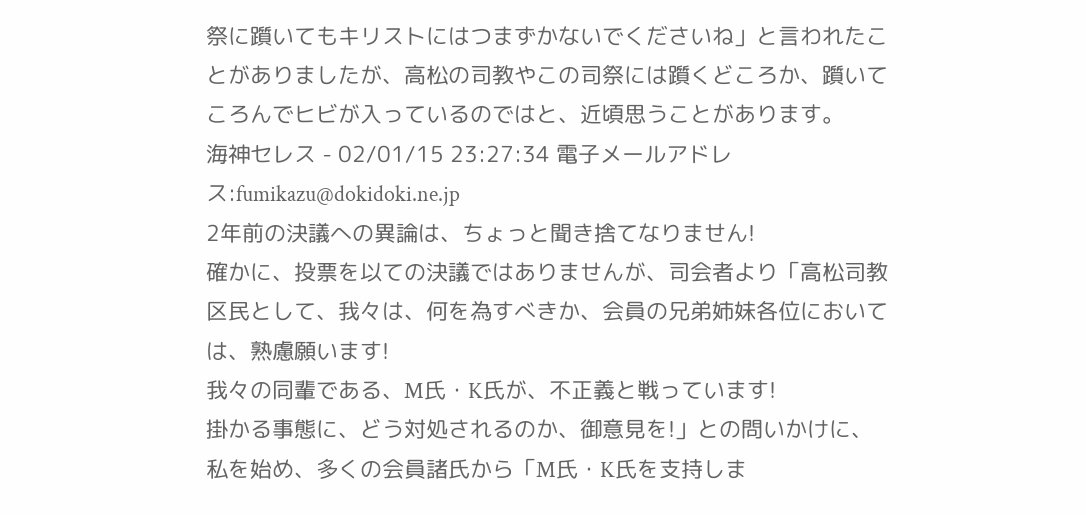祭に躓いてもキリストにはつまずかないでくださいね」と言われたことがありましたが、高松の司教やこの司祭には躓くどころか、躓いてころんでヒビが入っているのではと、近頃思うことがあります。
海神セレス - 02/01/15 23:27:34 電子メールアドレス:fumikazu@dokidoki.ne.jp
2年前の決議への異論は、ちょっと聞き捨てなりません!
確かに、投票を以ての決議ではありませんが、司会者より「高松司教区民として、我々は、何を為すべきか、会員の兄弟姉妹各位においては、熟慮願います!
我々の同輩である、M氏・K氏が、不正義と戦っています!
掛かる事態に、どう対処されるのか、御意見を!」との問いかけに、私を始め、多くの会員諸氏から「M氏・K氏を支持しま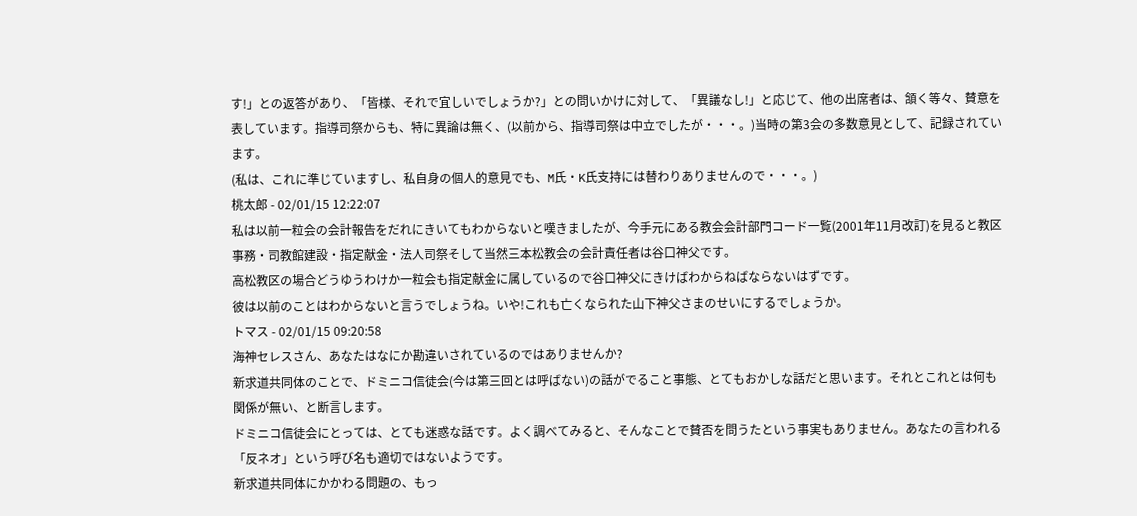す!」との返答があり、「皆様、それで宜しいでしょうか?」との問いかけに対して、「異議なし!」と応じて、他の出席者は、頷く等々、賛意を表しています。指導司祭からも、特に異論は無く、(以前から、指導司祭は中立でしたが・・・。)当時の第3会の多数意見として、記録されています。
(私は、これに準じていますし、私自身の個人的意見でも、M氏・K氏支持には替わりありませんので・・・。)
桃太郎 - 02/01/15 12:22:07
私は以前一粒会の会計報告をだれにきいてもわからないと嘆きましたが、今手元にある教会会計部門コード一覧(2001年11月改訂)を見ると教区事務・司教館建設・指定献金・法人司祭そして当然三本松教会の会計責任者は谷口神父です。
高松教区の場合どうゆうわけか一粒会も指定献金に属しているので谷口神父にきけばわからねばならないはずです。
彼は以前のことはわからないと言うでしょうね。いや!これも亡くなられた山下神父さまのせいにするでしょうか。
トマス - 02/01/15 09:20:58
海神セレスさん、あなたはなにか勘違いされているのではありませんか?
新求道共同体のことで、ドミニコ信徒会(今は第三回とは呼ばない)の話がでること事態、とてもおかしな話だと思います。それとこれとは何も関係が無い、と断言します。
ドミニコ信徒会にとっては、とても迷惑な話です。よく調べてみると、そんなことで賛否を問うたという事実もありません。あなたの言われる「反ネオ」という呼び名も適切ではないようです。
新求道共同体にかかわる問題の、もっ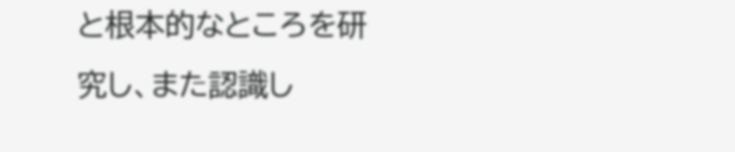と根本的なところを研究し、また認識し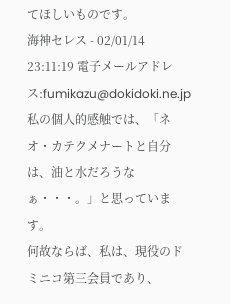てほしいものです。
海神セレス - 02/01/14 23:11:19 電子メールアドレス:fumikazu@dokidoki.ne.jp
私の個人的感触では、「ネオ・カテクメナートと自分は、油と水だろうなぁ・・・。」と思っています。
何故ならば、私は、現役のドミニコ第三会員であり、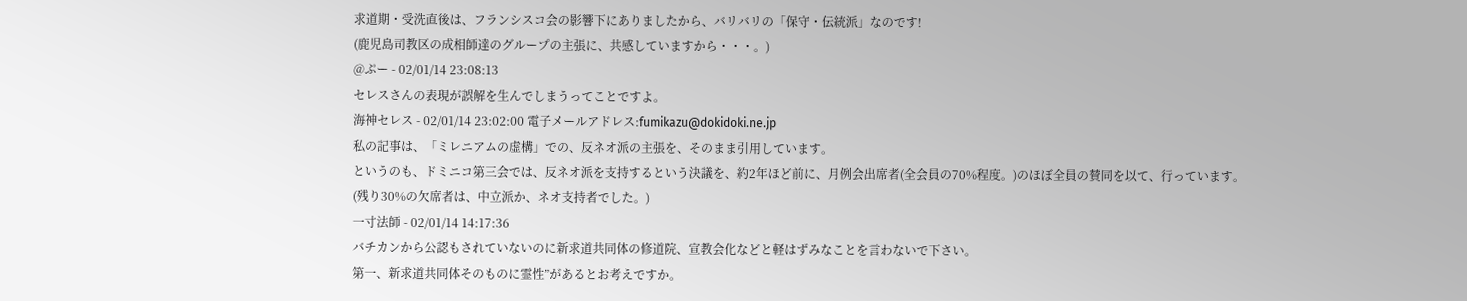求道期・受洗直後は、フランシスコ会の影響下にありましたから、バリバリの「保守・伝統派」なのです!
(鹿児島司教区の成相師達のグループの主張に、共感していますから・・・。)
@ぷー - 02/01/14 23:08:13
セレスさんの表現が誤解を生んでしまうってことですよ。
海神セレス - 02/01/14 23:02:00 電子メールアドレス:fumikazu@dokidoki.ne.jp
私の記事は、「ミレニアムの虚構」での、反ネオ派の主張を、そのまま引用しています。
というのも、ドミニコ第三会では、反ネオ派を支持するという決議を、約2年ほど前に、月例会出席者(全会員の70%程度。)のほぼ全員の賛同を以て、行っています。
(残り30%の欠席者は、中立派か、ネオ支持者でした。)
一寸法師 - 02/01/14 14:17:36
バチカンから公認もされていないのに新求道共同体の修道院、宣教会化などと軽はずみなことを言わないで下さい。
第一、新求道共同体そのものに霊性”があるとお考えですか。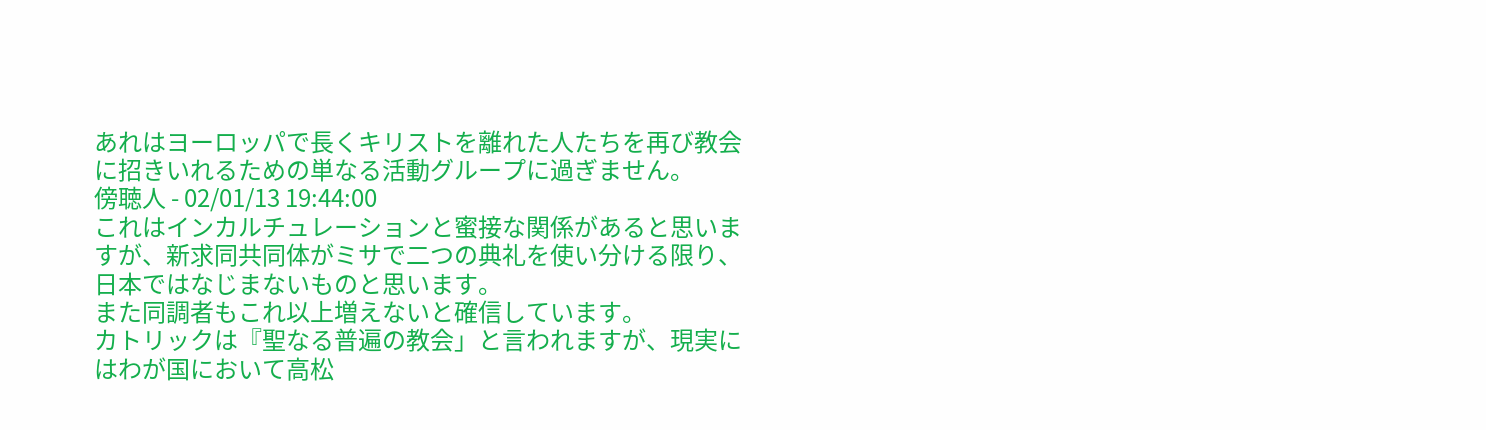あれはヨーロッパで長くキリストを離れた人たちを再び教会に招きいれるための単なる活動グループに過ぎません。
傍聴人 - 02/01/13 19:44:00
これはインカルチュレーションと蜜接な関係があると思いますが、新求同共同体がミサで二つの典礼を使い分ける限り、日本ではなじまないものと思います。
また同調者もこれ以上増えないと確信しています。
カトリックは『聖なる普遍の教会」と言われますが、現実にはわが国において高松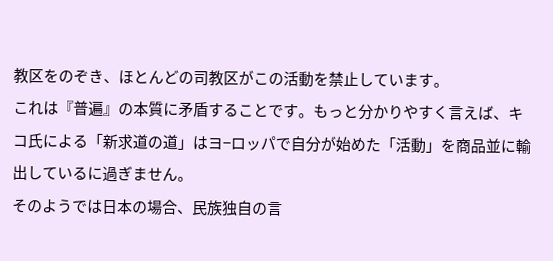教区をのぞき、ほとんどの司教区がこの活動を禁止しています。
これは『普遍』の本質に矛盾することです。もっと分かりやすく言えば、キコ氏による「新求道の道」はヨ−ロッパで自分が始めた「活動」を商品並に輸出しているに過ぎません。
そのようでは日本の場合、民族独自の言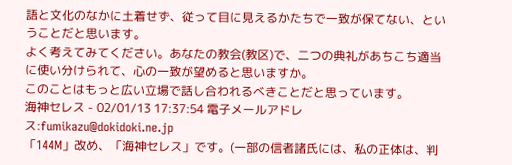語と文化のなかに土着せず、従って目に見えるかたちで一致が保てない、ということだと思います。
よく考えてみてください。あなたの教会(教区)で、二つの典礼があちこち適当に使い分けられて、心の一致が望めると思いますか。
このことはもっと広い立場で話し合われるべきことだと思っています。
海神セレス - 02/01/13 17:37:54 電子メールアドレス:fumikazu@dokidoki.ne.jp
「144M」改め、「海神セレス」です。(一部の信者諸氏には、私の正体は、判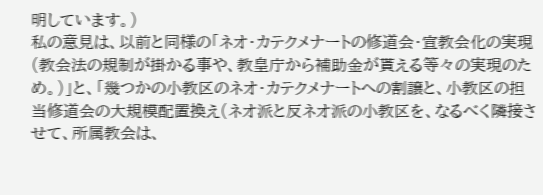明しています。)
私の意見は、以前と同様の「ネオ・カテクメナートの修道会・宣教会化の実現(教会法の規制が掛かる事や、教皇庁から補助金が貰える等々の実現のため。)」と、「幾つかの小教区のネオ・カテクメナートへの割譲と、小教区の担当修道会の大規模配置換え(ネオ派と反ネオ派の小教区を、なるべく隣接させて、所属教会は、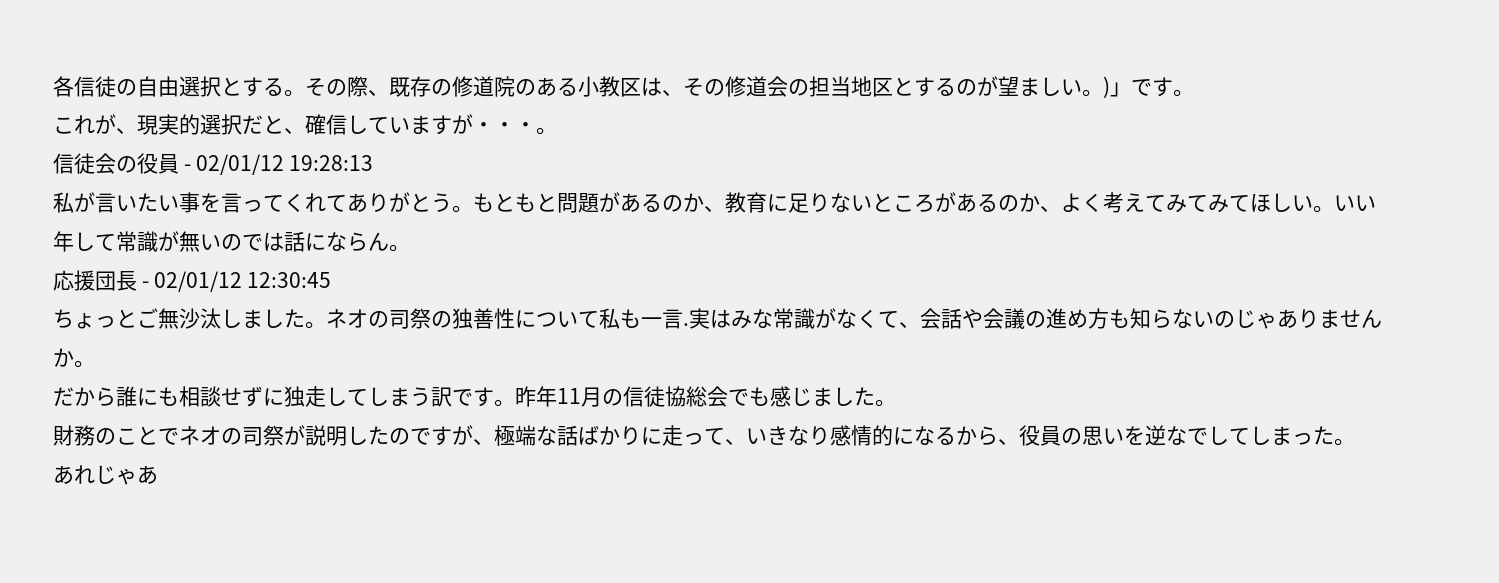各信徒の自由選択とする。その際、既存の修道院のある小教区は、その修道会の担当地区とするのが望ましい。)」です。
これが、現実的選択だと、確信していますが・・・。
信徒会の役員 - 02/01/12 19:28:13
私が言いたい事を言ってくれてありがとう。もともと問題があるのか、教育に足りないところがあるのか、よく考えてみてみてほしい。いい年して常識が無いのでは話にならん。
応援団長 - 02/01/12 12:30:45
ちょっとご無沙汰しました。ネオの司祭の独善性について私も一言.実はみな常識がなくて、会話や会議の進め方も知らないのじゃありませんか。
だから誰にも相談せずに独走してしまう訳です。昨年11月の信徒協総会でも感じました。
財務のことでネオの司祭が説明したのですが、極端な話ばかりに走って、いきなり感情的になるから、役員の思いを逆なでしてしまった。
あれじゃあ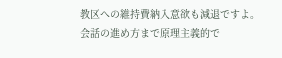教区への維持費納入意欲も減退ですよ。会話の進め方まで原理主義的で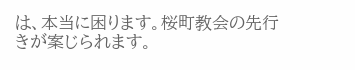は、本当に困ります。桜町教会の先行きが案じられます。